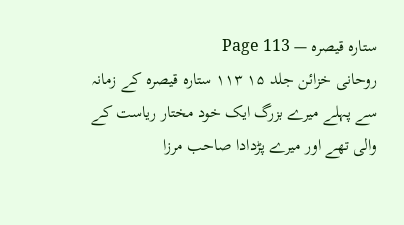ستارہ قیصرہ — Page 113
روحانی خزائن جلد ۱۵ ۱۱۳ ستاره قیصره کے زمانہ سے پہلے میرے بزرگ ایک خود مختار ریاست کے والی تھے اور میرے پڑدادا صاحب مرزا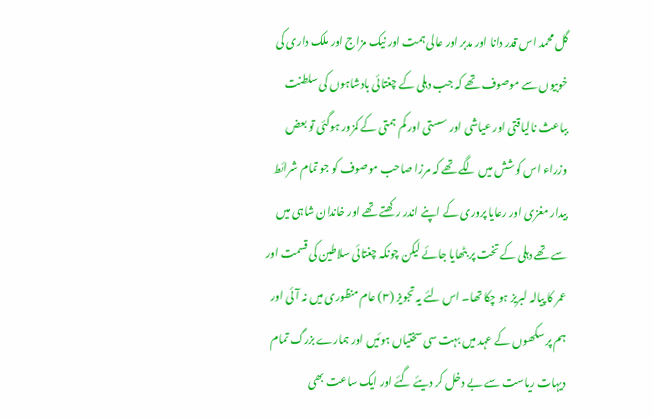گل محمد اس قدر دانا اور مدبر اور عالی ہمت اور نیک مزاج اور ملک داری کی خوبیوں سے موصوف تھے کہ جب دہلی کے چغتائی بادشاہوں کی سلطنت بباعث نالیاقتی اور عیاشی اور سستی اور کم ہمتی کے کمزور ہوگئی تو بعض وزراء اس کوشش میں لگے تھے کہ مرزا صاحب موصوف کو جو تمام شرائط بیدار مغزی اور رعایا پروری کے اپنے اندر رکھتے تھے اور خاندان شاہی میں سے تھے دہلی کے تخت پر بٹھایا جائے لیکن چونکہ چغتائی سلاطین کی قسمت اور عمر کا پیالہ لبریز ہو چکا تھا۔ اس لئے یہ تجویز (۳) عام منظوری میں نہ آئی اور ہم پر سکھوں کے عہد میں بہت سی سختیاں ہوئیں اور ہمارے بزرگ تمام دیہات ریاست سے بے دخل کر دیئے گئے اور ایک ساعت بھی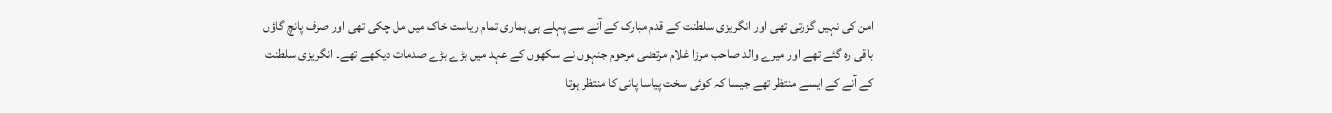امن کی نہیں گزرتی تھی اور انگریزی سلطنت کے قدم مبارک کے آنے سے پہلے ہی ہماری تمام ریاست خاک میں مل چکی تھی اور صرف پانچ گاؤں باقی رہ گئے تھے اور میرے والد صاحب مرزا غلام مرتضی مرحوم جنہوں نے سکھوں کے عہد میں بڑے بڑے صدمات دیکھے تھے۔ انگریزی سلطنت کے آنے کے ایسے منتظر تھے جیسا کہ کوئی سخت پیاسا پانی کا منتظر ہوتا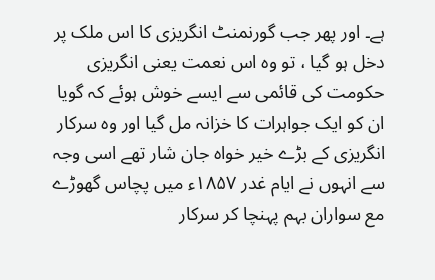ہے۔ اور پھر جب گورنمنٹ انگریزی کا اس ملک پر دخل ہو گیا ، تو وہ اس نعمت یعنی انگریزی حکومت کی قائمی سے ایسے خوش ہوئے کہ گویا ان کو ایک جواہرات کا خزانہ مل گیا اور وہ سرکار انگریزی کے بڑے خیر خواہ جان شار تھے اسی وجہ سے انہوں نے ایام غدر ۱۸۵۷ء میں پچاس گھوڑے مع سواران بہم پہنچا کر سرکار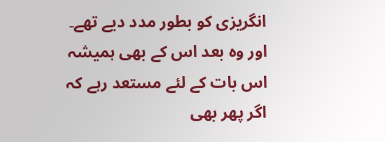انگریزی کو بطور مدد دیے تھے۔ اور وہ بعد اس کے بھی ہمیشہ اس بات کے لئے مستعد رہے کہ اگر پھر بھی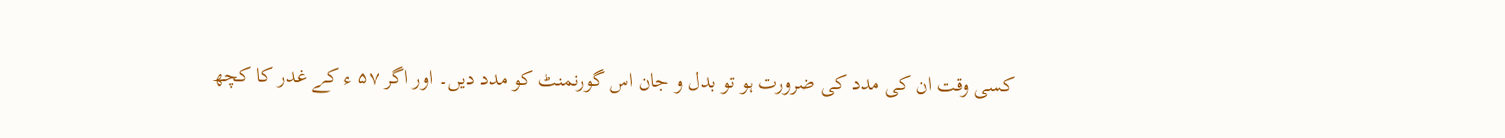کسی وقت ان کی مدد کی ضرورت ہو تو بدل و جان اس گورنمنٹ کو مدد دیں۔ اور اگر ۵۷ ء کے غدر کا کچھ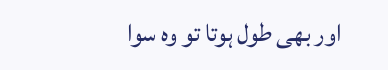اور بھی طول ہوتا تو وہ سوا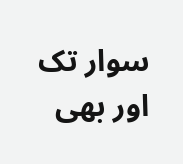سوار تک اور بھی